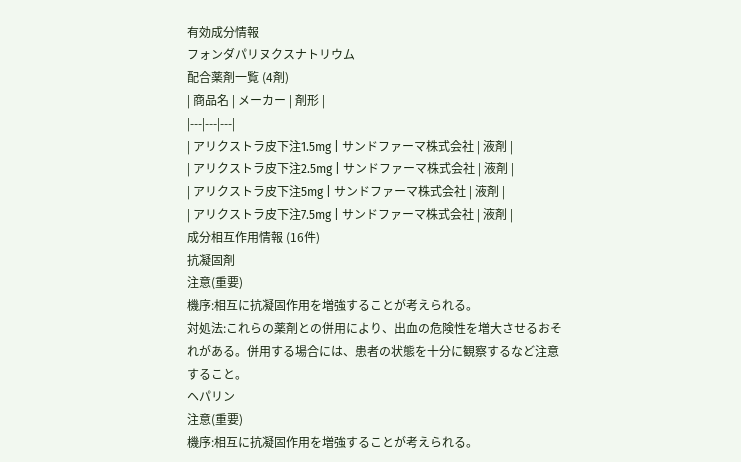有効成分情報
フォンダパリヌクスナトリウム
配合薬剤一覧 (4剤)
| 商品名 | メーカー | 剤形 |
|---|---|---|
| アリクストラ皮下注1.5mg | サンドファーマ株式会社 | 液剤 |
| アリクストラ皮下注2.5mg | サンドファーマ株式会社 | 液剤 |
| アリクストラ皮下注5mg | サンドファーマ株式会社 | 液剤 |
| アリクストラ皮下注7.5mg | サンドファーマ株式会社 | 液剤 |
成分相互作用情報 (16件)
抗凝固剤
注意(重要)
機序:相互に抗凝固作用を増強することが考えられる。
対処法:これらの薬剤との併用により、出血の危険性を増大させるおそれがある。併用する場合には、患者の状態を十分に観察するなど注意すること。
ヘパリン
注意(重要)
機序:相互に抗凝固作用を増強することが考えられる。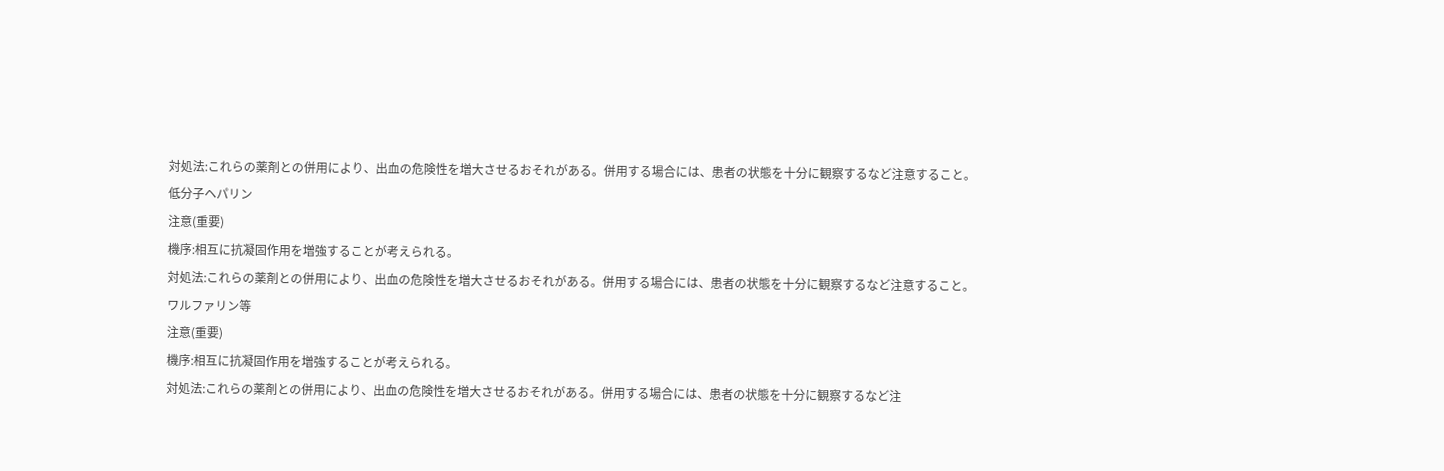対処法:これらの薬剤との併用により、出血の危険性を増大させるおそれがある。併用する場合には、患者の状態を十分に観察するなど注意すること。
低分子ヘパリン
注意(重要)
機序:相互に抗凝固作用を増強することが考えられる。
対処法:これらの薬剤との併用により、出血の危険性を増大させるおそれがある。併用する場合には、患者の状態を十分に観察するなど注意すること。
ワルファリン等
注意(重要)
機序:相互に抗凝固作用を増強することが考えられる。
対処法:これらの薬剤との併用により、出血の危険性を増大させるおそれがある。併用する場合には、患者の状態を十分に観察するなど注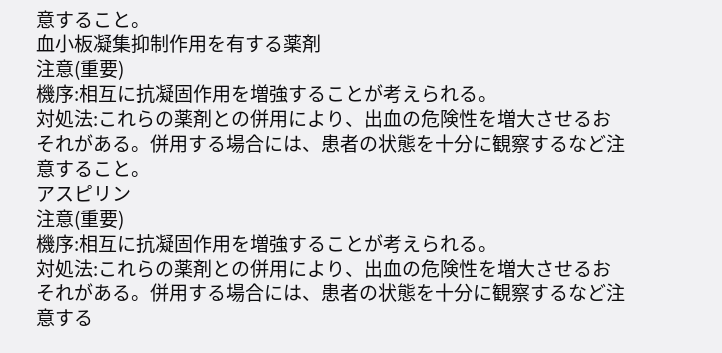意すること。
血小板凝集抑制作用を有する薬剤
注意(重要)
機序:相互に抗凝固作用を増強することが考えられる。
対処法:これらの薬剤との併用により、出血の危険性を増大させるおそれがある。併用する場合には、患者の状態を十分に観察するなど注意すること。
アスピリン
注意(重要)
機序:相互に抗凝固作用を増強することが考えられる。
対処法:これらの薬剤との併用により、出血の危険性を増大させるおそれがある。併用する場合には、患者の状態を十分に観察するなど注意する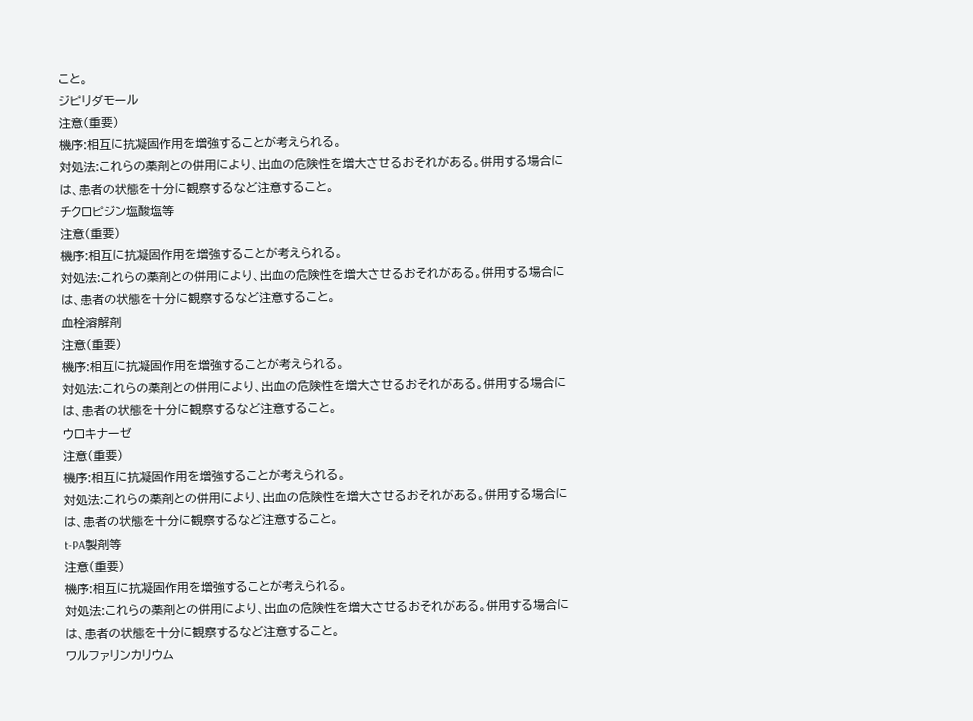こと。
ジピリダモール
注意(重要)
機序:相互に抗凝固作用を増強することが考えられる。
対処法:これらの薬剤との併用により、出血の危険性を増大させるおそれがある。併用する場合には、患者の状態を十分に観察するなど注意すること。
チクロピジン塩酸塩等
注意(重要)
機序:相互に抗凝固作用を増強することが考えられる。
対処法:これらの薬剤との併用により、出血の危険性を増大させるおそれがある。併用する場合には、患者の状態を十分に観察するなど注意すること。
血栓溶解剤
注意(重要)
機序:相互に抗凝固作用を増強することが考えられる。
対処法:これらの薬剤との併用により、出血の危険性を増大させるおそれがある。併用する場合には、患者の状態を十分に観察するなど注意すること。
ウロキナーゼ
注意(重要)
機序:相互に抗凝固作用を増強することが考えられる。
対処法:これらの薬剤との併用により、出血の危険性を増大させるおそれがある。併用する場合には、患者の状態を十分に観察するなど注意すること。
t-PA製剤等
注意(重要)
機序:相互に抗凝固作用を増強することが考えられる。
対処法:これらの薬剤との併用により、出血の危険性を増大させるおそれがある。併用する場合には、患者の状態を十分に観察するなど注意すること。
ワルファリンカリウム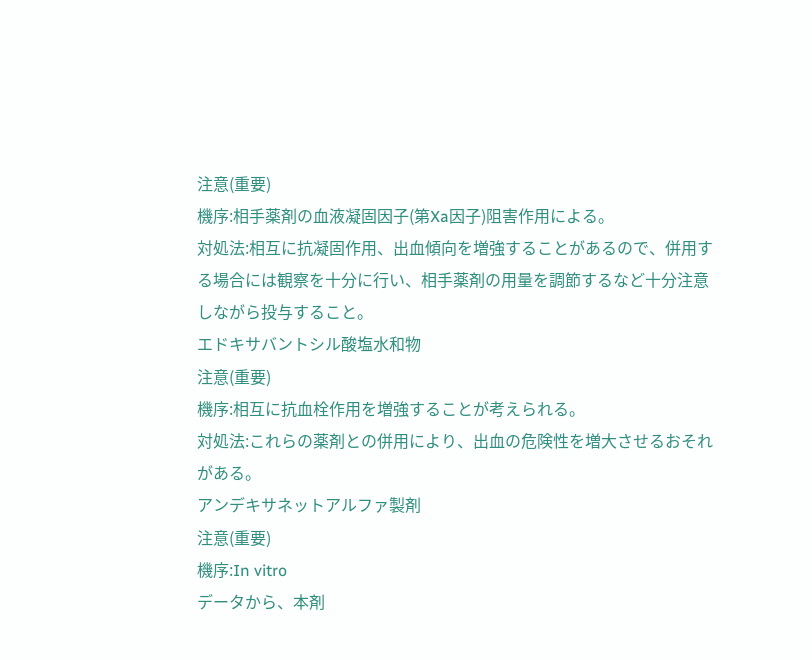注意(重要)
機序:相手薬剤の血液凝固因子(第Xa因子)阻害作用による。
対処法:相互に抗凝固作用、出血傾向を増強することがあるので、併用する場合には観察を十分に行い、相手薬剤の用量を調節するなど十分注意しながら投与すること。
エドキサバントシル酸塩水和物
注意(重要)
機序:相互に抗血栓作用を増強することが考えられる。
対処法:これらの薬剤との併用により、出血の危険性を増大させるおそれがある。
アンデキサネットアルファ製剤
注意(重要)
機序:In vitro
データから、本剤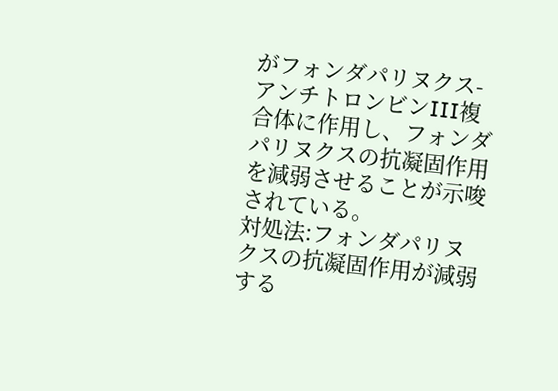がフォンダパリヌクス-アンチトロンビンIII複合体に作用し、フォンダパリヌクスの抗凝固作用を減弱させることが示唆されている。
対処法:フォンダパリヌクスの抗凝固作用が減弱する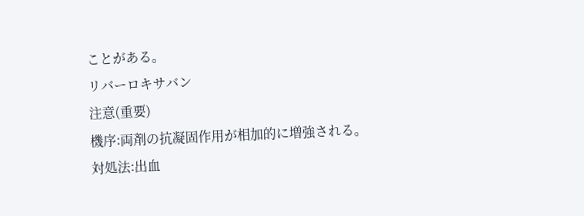ことがある。
リバーロキサバン
注意(重要)
機序:両剤の抗凝固作用が相加的に増強される。
対処法:出血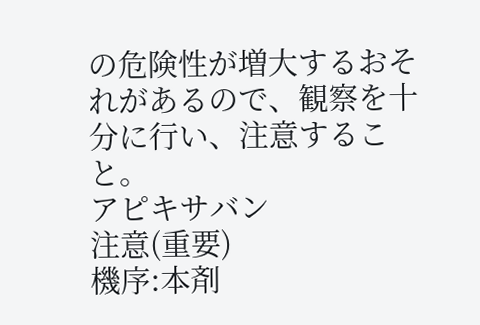の危険性が増大するおそれがあるので、観察を十分に行い、注意すること。
アピキサバン
注意(重要)
機序:本剤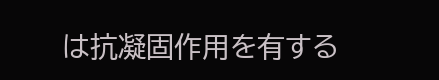は抗凝固作用を有する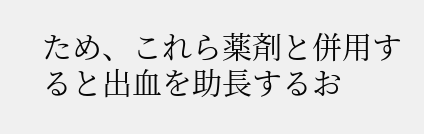ため、これら薬剤と併用すると出血を助長するお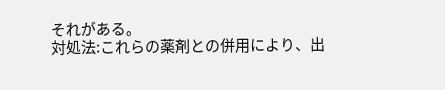それがある。
対処法:これらの薬剤との併用により、出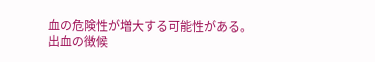血の危険性が増大する可能性がある。出血の徴候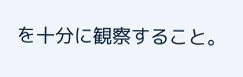を十分に観察すること。